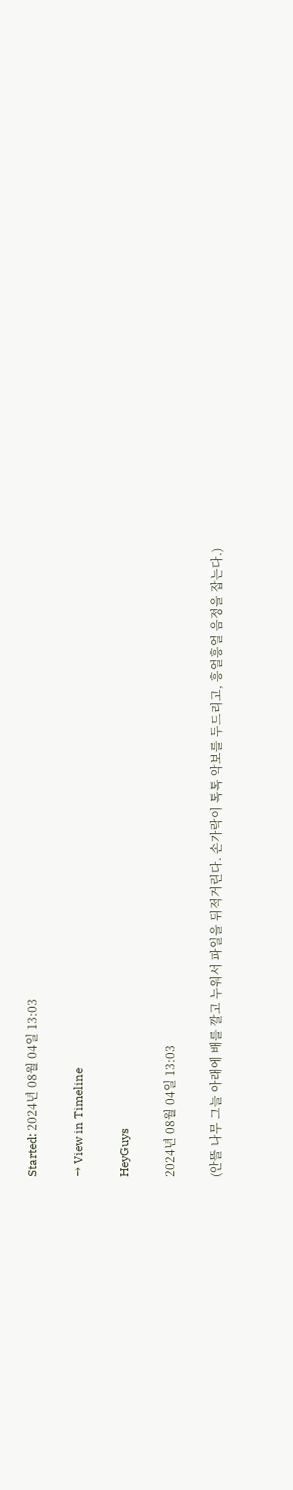Started: 2024년 08월 04일 13:03

→ View in Timeline

HeyGuys

2024년 08월 04일 13:03

(안뜰 나무 그늘 아래에 배를 깔고 누워서 파일을 뒤적거린다. 손가락이 톡톡 악보를 두드리고, 흥얼흥얼 음정을 잡는다.)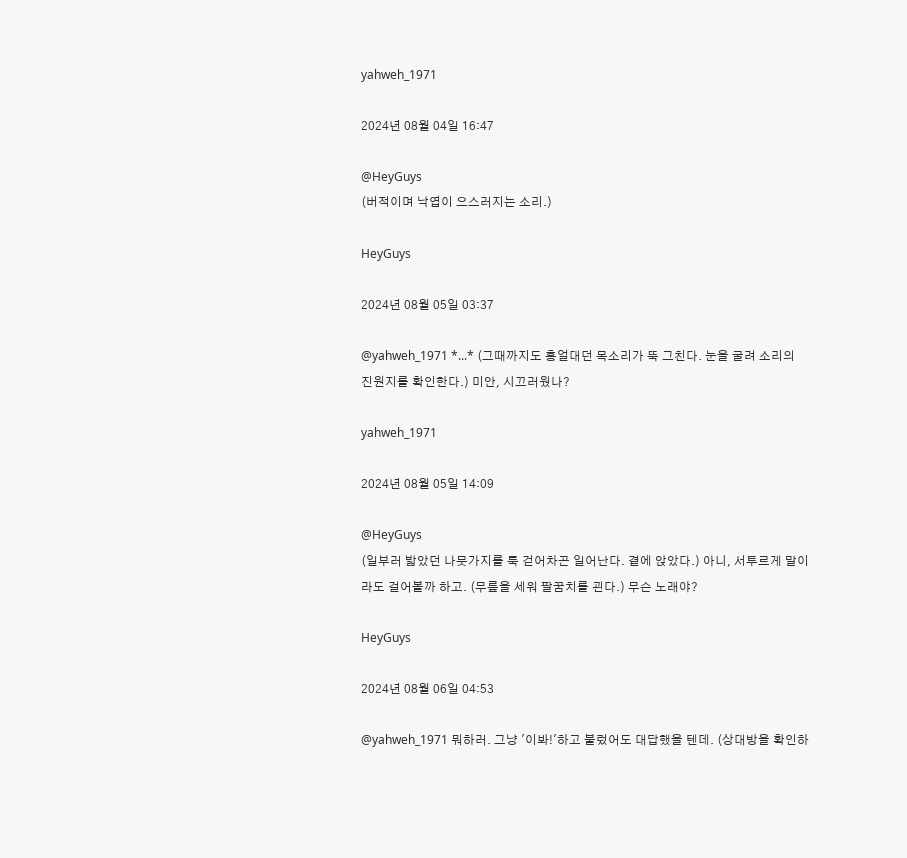yahweh_1971

2024년 08월 04일 16:47

@HeyGuys
(버적이며 낙엽이 으스러지는 소리.)

HeyGuys

2024년 08월 05일 03:37

@yahweh_1971 *...* (그때까지도 흥얼대던 목소리가 뚝 그친다. 눈을 굴려 소리의 진원지를 확인한다.) 미안, 시끄러웠나?

yahweh_1971

2024년 08월 05일 14:09

@HeyGuys
(일부러 밟았던 나뭇가지를 툭 걷어차곤 일어난다. 곁에 앉았다.) 아니, 서투르게 말이라도 걸어볼까 하고. (무릎을 세워 팔꿈치를 괸다.) 무슨 노래야?

HeyGuys

2024년 08월 06일 04:53

@yahweh_1971 뭐하러. 그냥 '이봐!'하고 불렀어도 대답했을 텐데. (상대방을 확인하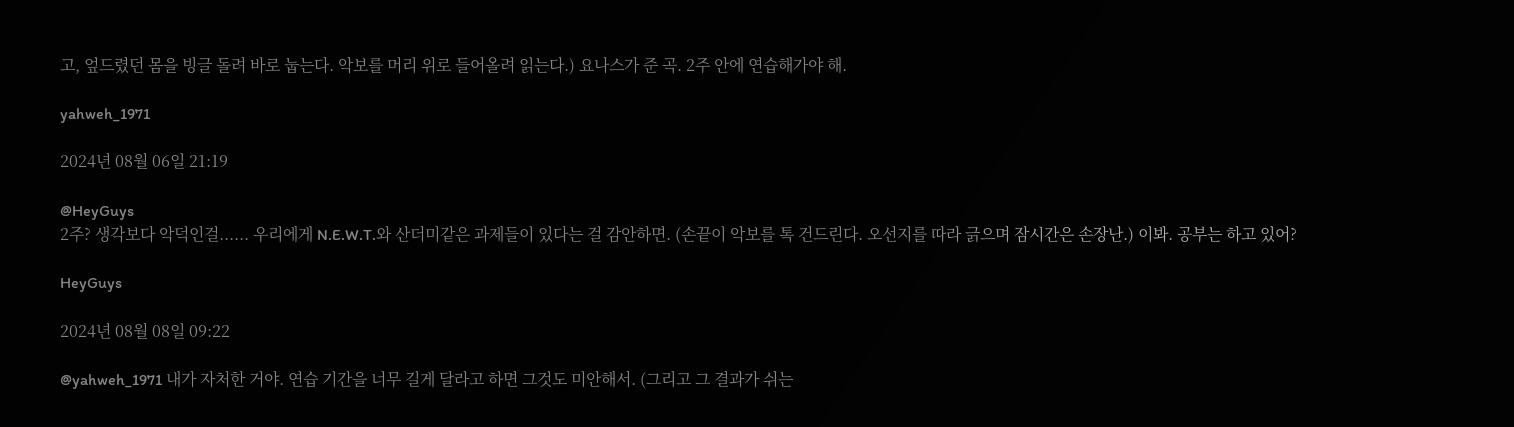고, 엎드렸던 몸을 빙글 돌려 바로 눕는다. 악보를 머리 위로 들어올려 읽는다.) 요나스가 준 곡. 2주 안에 연습해가야 해.

yahweh_1971

2024년 08월 06일 21:19

@HeyGuys
2주? 생각보다 악덕인걸...... 우리에게 N.E.W.T.와 산더미같은 과제들이 있다는 걸 감안하면. (손끝이 악보를 톡 건드린다. 오선지를 따라 긁으며 잠시간은 손장난.) 이봐. 공부는 하고 있어?

HeyGuys

2024년 08월 08일 09:22

@yahweh_1971 내가 자처한 거야. 연습 기간을 너무 길게 달라고 하면 그것도 미안해서. (그리고 그 결과가 쉬는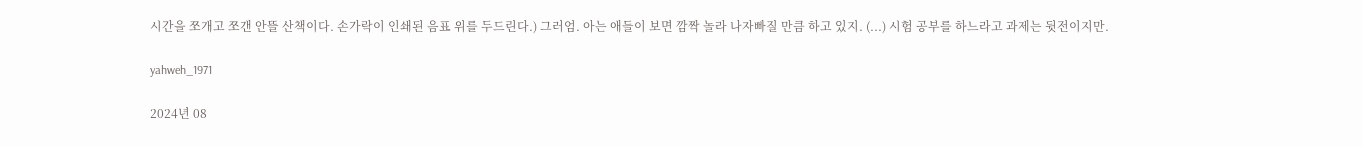시간을 쪼개고 쪼갠 안뜰 산책이다. 손가락이 인쇄된 음표 위를 두드린다.) 그러엄. 아는 애들이 보면 깜짝 놀라 나자빠질 만큼 하고 있지. (...) 시험 공부를 하느라고 과제는 뒷전이지만.

yahweh_1971

2024년 08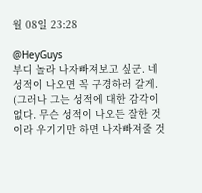월 08일 23:28

@HeyGuys
부디 놀라 나자빠져보고 싶군. 네 성적이 나오면 꼭 구경하러 갈게. (그러나 그는 성적에 대한 감각이 없다. 무슨 성적이 나오든 잘한 것이라 우기기만 하면 나자빠져줄 것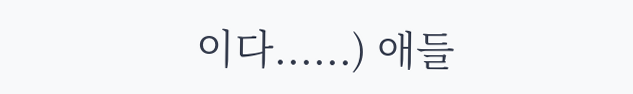이다......) 애들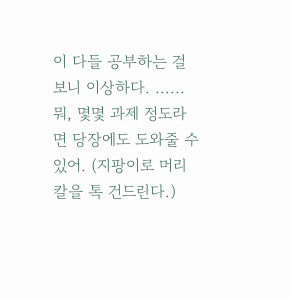이 다들 공부하는 걸 보니 이상하다. ...... 뭐, 몇몇 과제 정도라면 당장에도 도와줄 수 있어. (지팡이로 머리칼을 톡 건드린다.)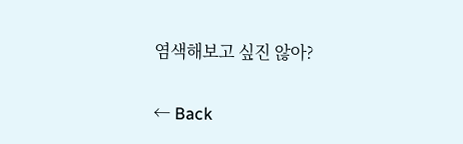염색해보고 싶진 않아?

← Back